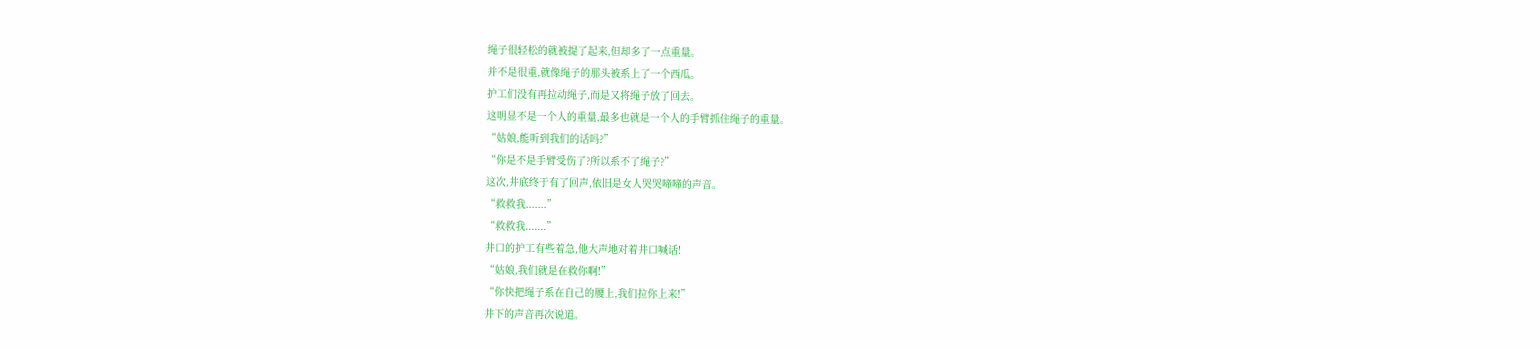绳子很轻松的就被提了起来,但却多了一点重量。
并不是很重,就像绳子的那头被系上了一个西瓜。
护工们没有再拉动绳子,而是又将绳子放了回去。
这明显不是一个人的重量,最多也就是一个人的手臂抓住绳子的重量。
“姑娘,能听到我们的话吗?”
“你是不是手臂受伤了?所以系不了绳子?”
这次,井底终于有了回声,依旧是女人哭哭啼啼的声音。
“救救我.......”
“救救我.......”
井口的护工有些着急,他大声地对着井口喊话!
“姑娘,我们就是在救你啊!”
“你快把绳子系在自己的腰上,我们拉你上来!”
井下的声音再次说道。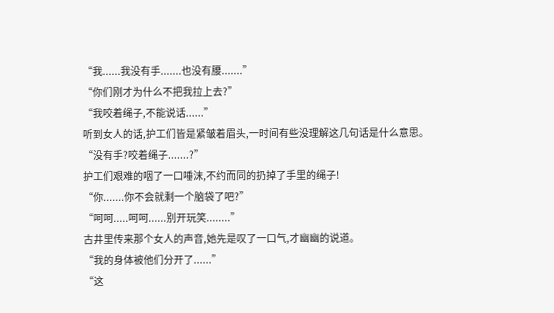“我......我没有手.......也没有腰.......”
“你们刚才为什么不把我拉上去?”
“我咬着绳子,不能说话......”
听到女人的话,护工们皆是紧皱着眉头,一时间有些没理解这几句话是什么意思。
“没有手?咬着绳子.......?”
护工们艰难的咽了一口唾沫,不约而同的扔掉了手里的绳子!
“你.......你不会就剩一个脑袋了吧?”
“呵呵.....呵呵......别开玩笑........”
古井里传来那个女人的声音,她先是叹了一口气,才幽幽的说道。
“我的身体被他们分开了......”
“这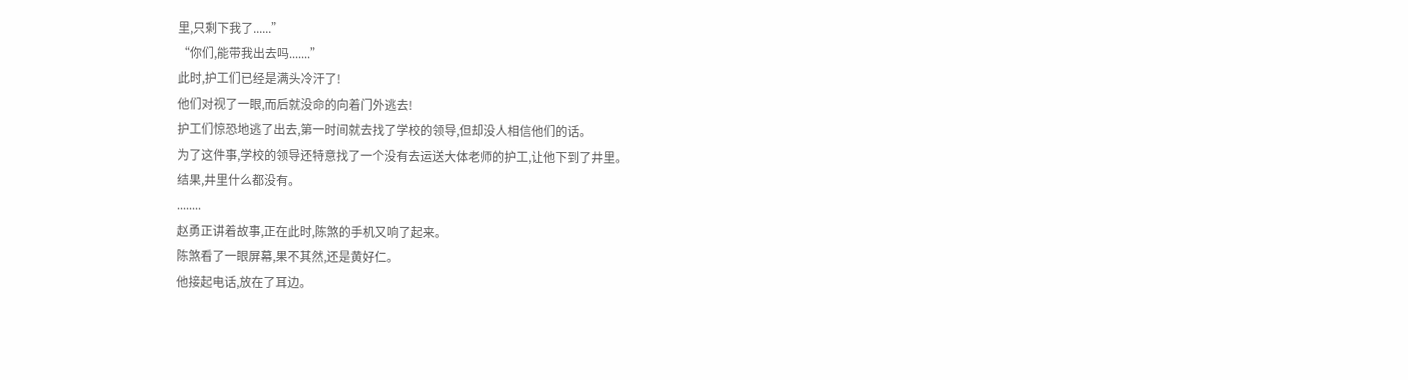里,只剩下我了......”
“你们,能带我出去吗.......”
此时,护工们已经是满头冷汗了!
他们对视了一眼,而后就没命的向着门外逃去!
护工们惊恐地逃了出去,第一时间就去找了学校的领导,但却没人相信他们的话。
为了这件事,学校的领导还特意找了一个没有去运送大体老师的护工,让他下到了井里。
结果,井里什么都没有。
........
赵勇正讲着故事,正在此时,陈煞的手机又响了起来。
陈煞看了一眼屏幕,果不其然,还是黄好仁。
他接起电话,放在了耳边。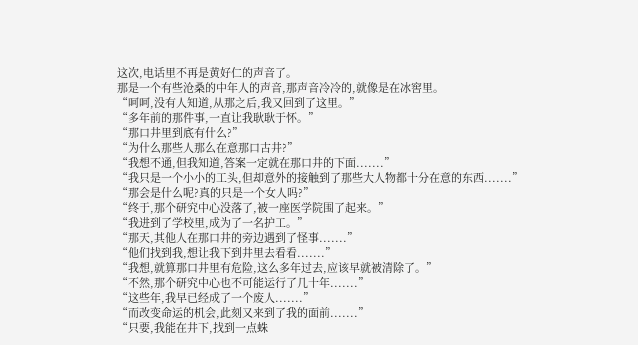这次,电话里不再是黄好仁的声音了。
那是一个有些沧桑的中年人的声音,那声音冷冷的,就像是在冰窖里。
“呵呵,没有人知道,从那之后,我又回到了这里。”
“多年前的那件事,一直让我耿耿于怀。”
“那口井里到底有什么?”
“为什么那些人那么在意那口古井?”
“我想不通,但我知道,答案一定就在那口井的下面.......”
“我只是一个小小的工头,但却意外的接触到了那些大人物都十分在意的东西.......”
“那会是什么呢?真的只是一个女人吗?”
“终于,那个研究中心没落了,被一座医学院围了起来。”
“我进到了学校里,成为了一名护工。”
“那天,其他人在那口井的旁边遇到了怪事.......”
“他们找到我,想让我下到井里去看看.......”
“我想,就算那口井里有危险,这么多年过去,应该早就被清除了。”
“不然,那个研究中心也不可能运行了几十年.......”
“这些年,我早已经成了一个废人.......”
“而改变命运的机会,此刻又来到了我的面前.......”
“只要,我能在井下,找到一点蛛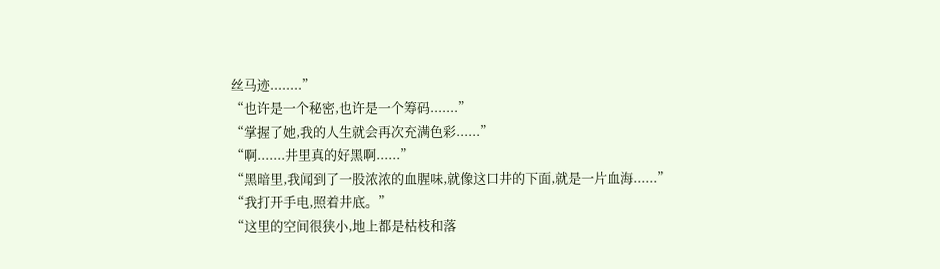丝马迹........”
“也许是一个秘密,也许是一个筹码.......”
“掌握了她,我的人生就会再次充满色彩......”
“啊.......井里真的好黑啊......”
“黑暗里,我闻到了一股浓浓的血腥味,就像这口井的下面,就是一片血海......”
“我打开手电,照着井底。”
“这里的空间很狭小,地上都是枯枝和落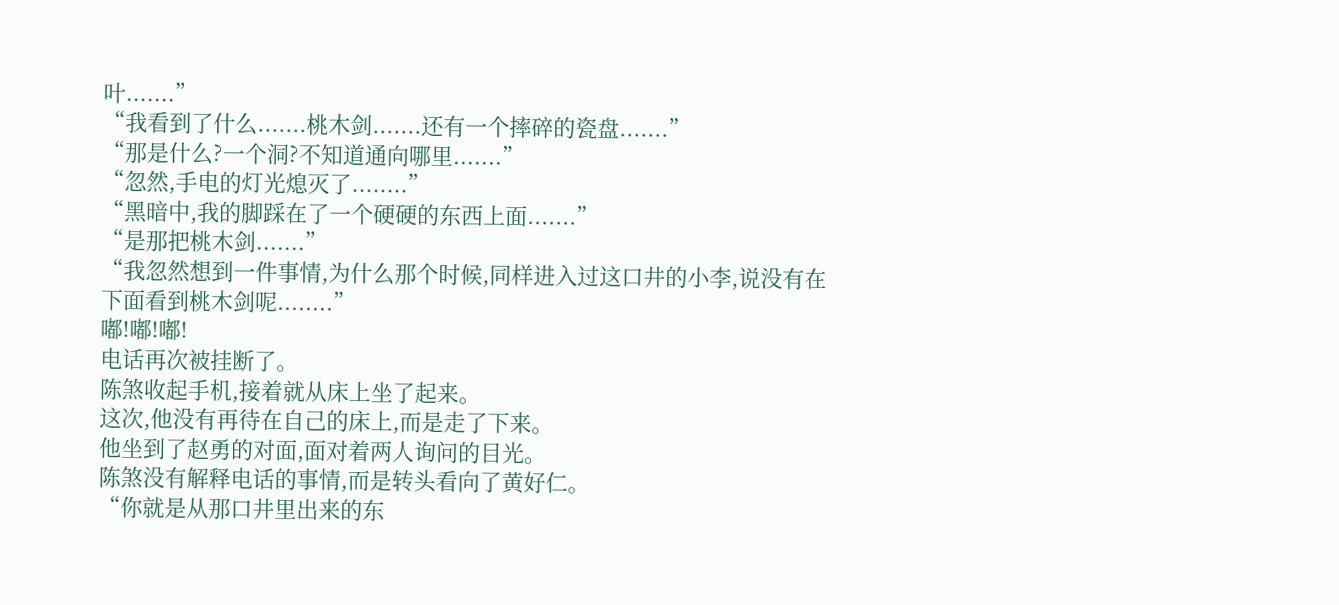叶.......”
“我看到了什么.......桃木剑.......还有一个摔碎的瓷盘.......”
“那是什么?一个洞?不知道通向哪里.......”
“忽然,手电的灯光熄灭了........”
“黑暗中,我的脚踩在了一个硬硬的东西上面.......”
“是那把桃木剑.......”
“我忽然想到一件事情,为什么那个时候,同样进入过这口井的小李,说没有在下面看到桃木剑呢........”
嘟!嘟!嘟!
电话再次被挂断了。
陈煞收起手机,接着就从床上坐了起来。
这次,他没有再待在自己的床上,而是走了下来。
他坐到了赵勇的对面,面对着两人询问的目光。
陈煞没有解释电话的事情,而是转头看向了黄好仁。
“你就是从那口井里出来的东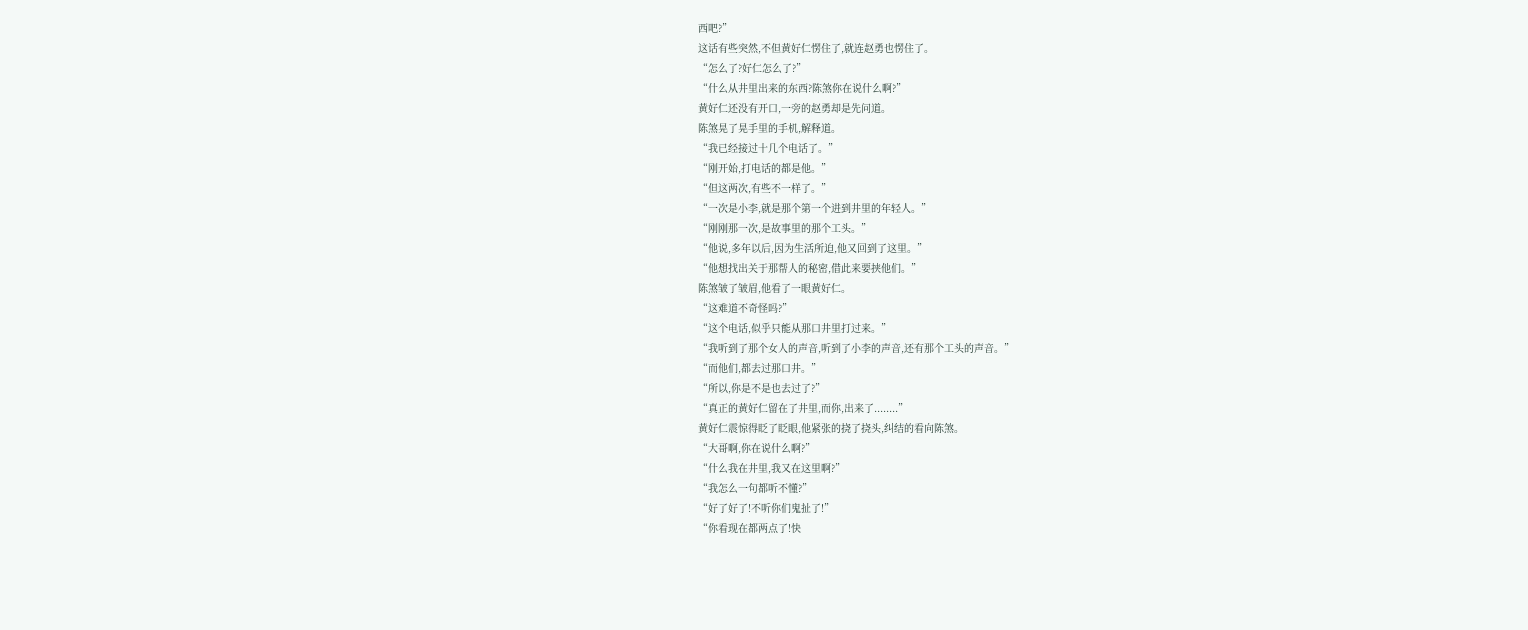西吧?”
这话有些突然,不但黄好仁愣住了,就连赵勇也愣住了。
“怎么了?好仁怎么了?”
“什么从井里出来的东西?陈煞你在说什么啊?”
黄好仁还没有开口,一旁的赵勇却是先问道。
陈煞晃了晃手里的手机,解释道。
“我已经接过十几个电话了。”
“刚开始,打电话的都是他。”
“但这两次,有些不一样了。”
“一次是小李,就是那个第一个进到井里的年轻人。”
“刚刚那一次,是故事里的那个工头。”
“他说,多年以后,因为生活所迫,他又回到了这里。”
“他想找出关于那帮人的秘密,借此来要挟他们。”
陈煞皱了皱眉,他看了一眼黄好仁。
“这难道不奇怪吗?”
“这个电话,似乎只能从那口井里打过来。”
“我听到了那个女人的声音,听到了小李的声音,还有那个工头的声音。”
“而他们,都去过那口井。”
“所以,你是不是也去过了?”
“真正的黄好仁留在了井里,而你,出来了........”
黄好仁震惊得眨了眨眼,他紧张的挠了挠头,纠结的看向陈煞。
“大哥啊,你在说什么啊?”
“什么我在井里,我又在这里啊?”
“我怎么一句都听不懂?”
“好了好了!不听你们鬼扯了!”
“你看现在都两点了!快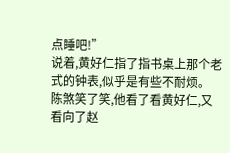点睡吧!”
说着,黄好仁指了指书桌上那个老式的钟表,似乎是有些不耐烦。
陈煞笑了笑,他看了看黄好仁,又看向了赵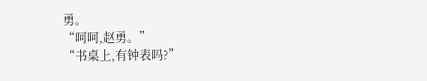勇。
“呵呵,赵勇。”
“书桌上,有钟表吗?”